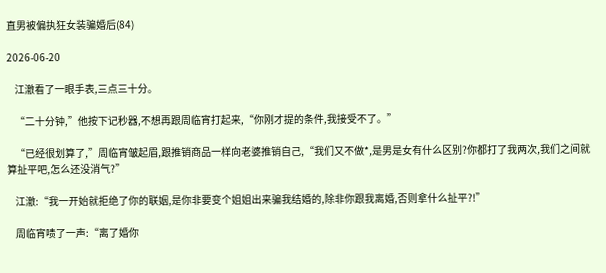直男被偏执狂女装骗婚后(84)

2026-06-20

    江澈看了一眼手表,三点三十分。

    “二十分钟,”他按下记秒器,不想再跟周临宵打起来,“你刚才提的条件,我接受不了。”

    “已经很划算了,”周临宵皱起眉,跟推销商品一样向老婆推销自己,“我们又不做*,是男是女有什么区别?你都打了我两次,我们之间就算扯平吧,怎么还没消气?”

    江澈:“我一开始就拒绝了你的联姻,是你非要变个姐姐出来骗我结婚的,除非你跟我离婚,否则拿什么扯平?!”

    周临宵啧了一声:“离了婚你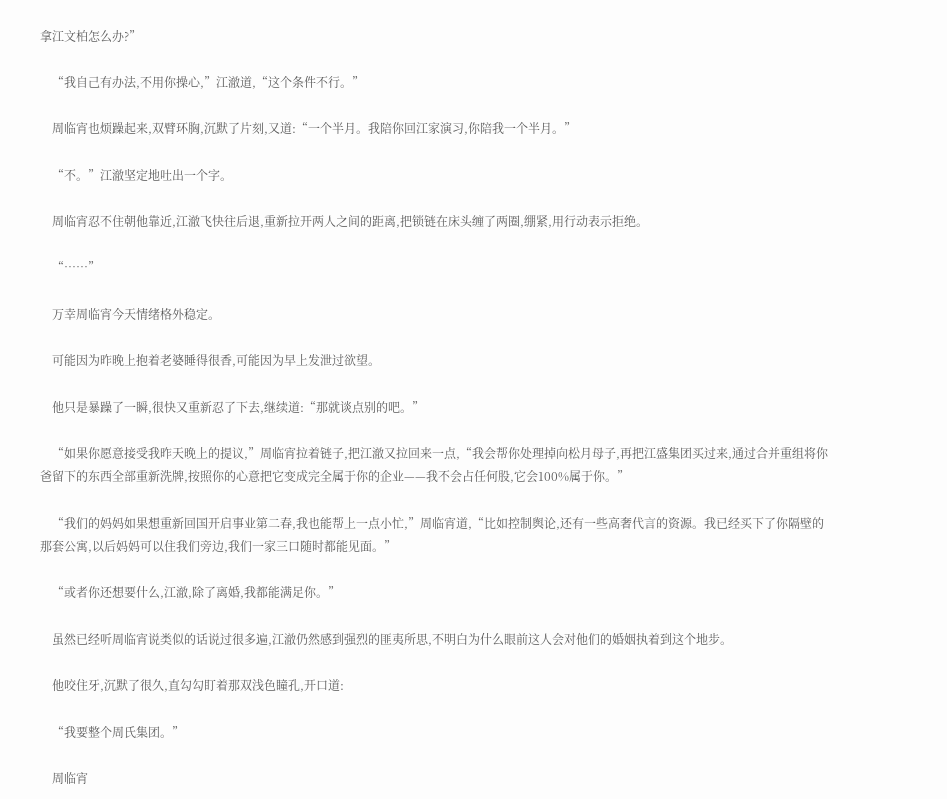拿江文柏怎么办?”

    “我自己有办法,不用你操心,”江澈道,“这个条件不行。”

    周临宵也烦躁起来,双臂环胸,沉默了片刻,又道:“一个半月。我陪你回江家演习,你陪我一个半月。”

    “不。”江澈坚定地吐出一个字。

    周临宵忍不住朝他靠近,江澈飞快往后退,重新拉开两人之间的距离,把锁链在床头缠了两圈,绷紧,用行动表示拒绝。

    “……”

    万幸周临宵今天情绪格外稳定。

    可能因为昨晚上抱着老婆睡得很香,可能因为早上发泄过欲望。

    他只是暴躁了一瞬,很快又重新忍了下去,继续道:“那就谈点别的吧。”

    “如果你愿意接受我昨天晚上的提议,”周临宵拉着链子,把江澈又拉回来一点,“我会帮你处理掉向松月母子,再把江盛集团买过来,通过合并重组将你爸留下的东西全部重新洗牌,按照你的心意把它变成完全属于你的企业——我不会占任何股,它会100%属于你。”

    “我们的妈妈如果想重新回国开启事业第二春,我也能帮上一点小忙,”周临宵道,“比如控制舆论,还有一些高奢代言的资源。我已经买下了你隔壁的那套公寓,以后妈妈可以住我们旁边,我们一家三口随时都能见面。”

    “或者你还想要什么,江澈,除了离婚,我都能满足你。”

    虽然已经听周临宵说类似的话说过很多遍,江澈仍然感到强烈的匪夷所思,不明白为什么眼前这人会对他们的婚姻执着到这个地步。

    他咬住牙,沉默了很久,直勾勾盯着那双浅色瞳孔,开口道:

    “我要整个周氏集团。”

    周临宵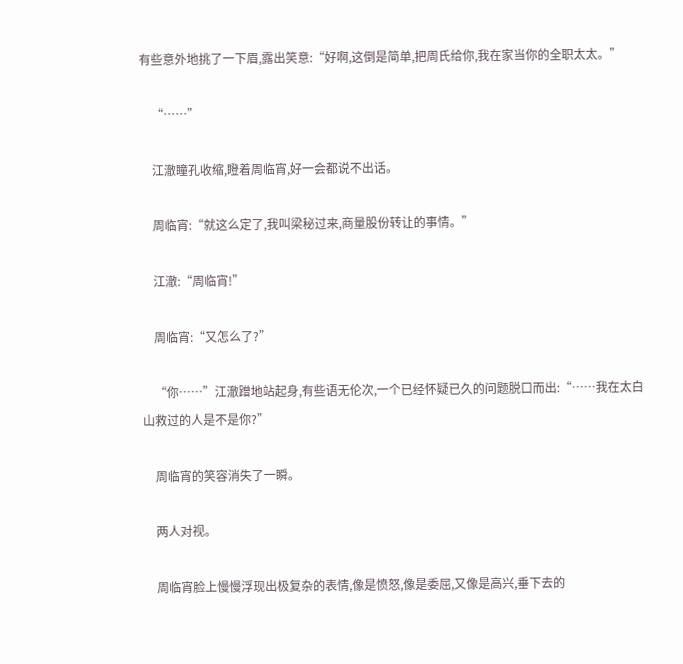有些意外地挑了一下眉,露出笑意:“好啊,这倒是简单,把周氏给你,我在家当你的全职太太。”

    “……”

    江澈瞳孔收缩,瞪着周临宵,好一会都说不出话。

    周临宵:“就这么定了,我叫梁秘过来,商量股份转让的事情。”

    江澈:“周临宵!”

    周临宵:“又怎么了?”

    “你……”江澈蹭地站起身,有些语无伦次,一个已经怀疑已久的问题脱口而出:“……我在太白山救过的人是不是你?”

    周临宵的笑容消失了一瞬。

    两人对视。

    周临宵脸上慢慢浮现出极复杂的表情,像是愤怒,像是委屈,又像是高兴,垂下去的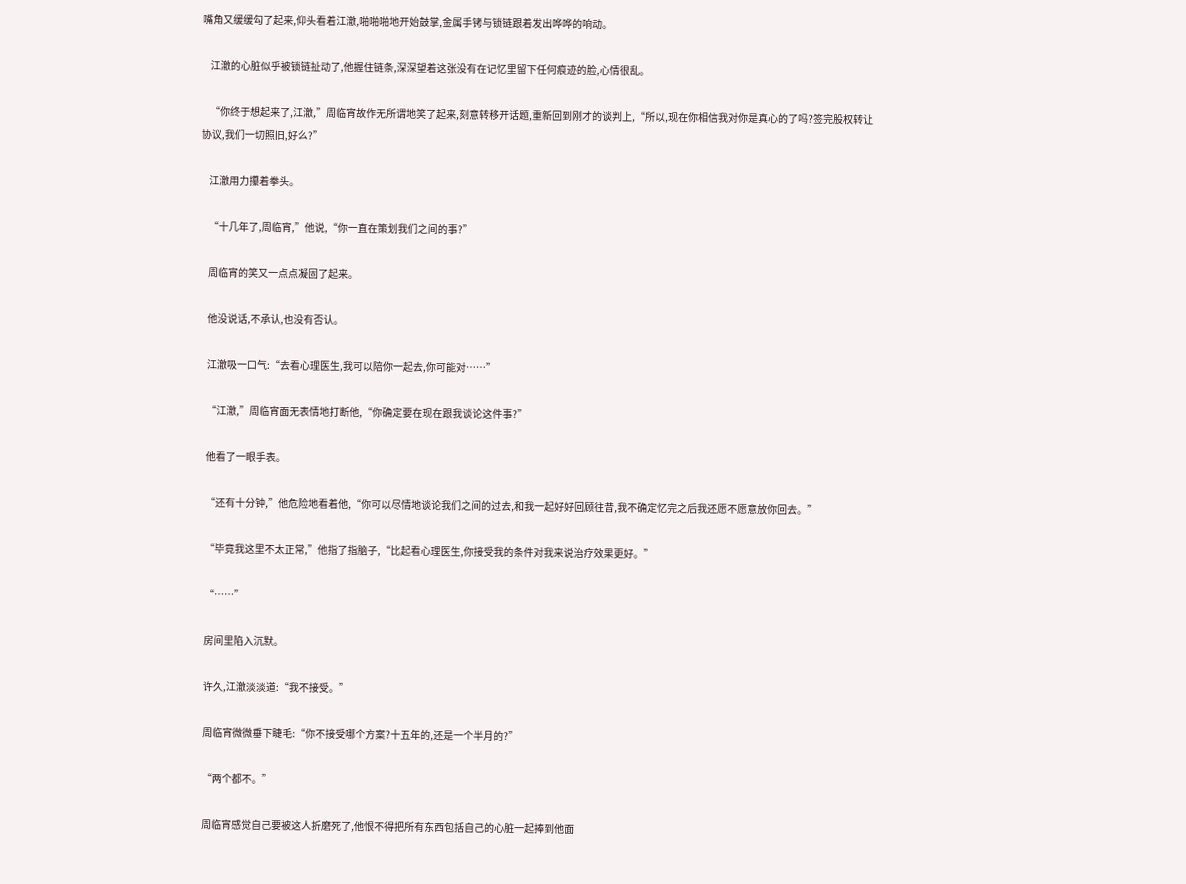嘴角又缓缓勾了起来,仰头看着江澈,啪啪啪地开始鼓掌,金属手铐与锁链跟着发出哗哗的响动。

    江澈的心脏似乎被锁链扯动了,他握住链条,深深望着这张没有在记忆里留下任何痕迹的脸,心情很乱。

    “你终于想起来了,江澈,”周临宵故作无所谓地笑了起来,刻意转移开话题,重新回到刚才的谈判上,“所以,现在你相信我对你是真心的了吗?签完股权转让协议,我们一切照旧,好么?”

    江澈用力攥着拳头。

    “十几年了,周临宵,”他说,“你一直在策划我们之间的事?”

    周临宵的笑又一点点凝固了起来。

    他没说话,不承认,也没有否认。

    江澈吸一口气:“去看心理医生,我可以陪你一起去,你可能对……”

    “江澈,”周临宵面无表情地打断他,“你确定要在现在跟我谈论这件事?”

    他看了一眼手表。

    “还有十分钟,”他危险地看着他,“你可以尽情地谈论我们之间的过去,和我一起好好回顾往昔,我不确定忆完之后我还愿不愿意放你回去。”

    “毕竟我这里不太正常,”他指了指脑子,“比起看心理医生,你接受我的条件对我来说治疗效果更好。”

    “……”

    房间里陷入沉默。

    许久,江澈淡淡道:“我不接受。”

    周临宵微微垂下睫毛:“你不接受哪个方案?十五年的,还是一个半月的?”

    “两个都不。”

    周临宵感觉自己要被这人折磨死了,他恨不得把所有东西包括自己的心脏一起捧到他面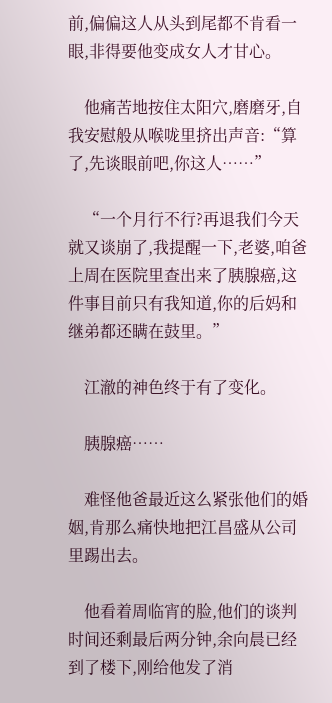前,偏偏这人从头到尾都不肯看一眼,非得要他变成女人才甘心。

    他痛苦地按住太阳穴,磨磨牙,自我安慰般从喉咙里挤出声音:“算了,先谈眼前吧,你这人……”

    “一个月行不行?再退我们今天就又谈崩了,我提醒一下,老婆,咱爸上周在医院里查出来了胰腺癌,这件事目前只有我知道,你的后妈和继弟都还瞒在鼓里。”

    江澈的神色终于有了变化。

    胰腺癌……

    难怪他爸最近这么紧张他们的婚姻,肯那么痛快地把江昌盛从公司里踢出去。

    他看着周临宵的脸,他们的谈判时间还剩最后两分钟,余向晨已经到了楼下,刚给他发了消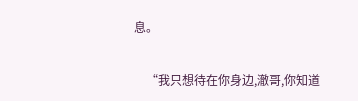息。

    “我只想待在你身边,澈哥,你知道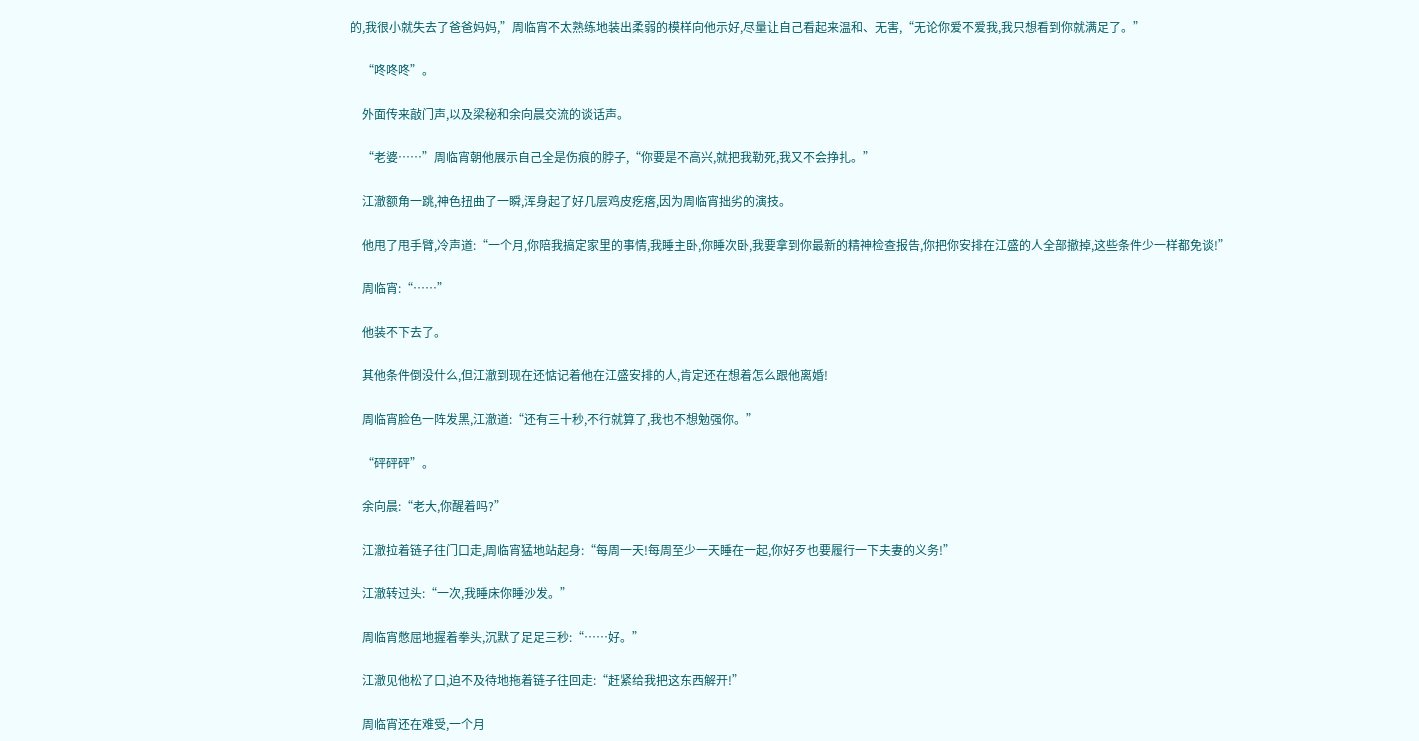的,我很小就失去了爸爸妈妈,”周临宵不太熟练地装出柔弱的模样向他示好,尽量让自己看起来温和、无害,“无论你爱不爱我,我只想看到你就满足了。”

    “咚咚咚”。

    外面传来敲门声,以及梁秘和余向晨交流的谈话声。

    “老婆……”周临宵朝他展示自己全是伤痕的脖子,“你要是不高兴,就把我勒死,我又不会挣扎。”

    江澈额角一跳,神色扭曲了一瞬,浑身起了好几层鸡皮疙瘩,因为周临宵拙劣的演技。

    他甩了甩手臂,冷声道:“一个月,你陪我搞定家里的事情,我睡主卧,你睡次卧,我要拿到你最新的精神检查报告,你把你安排在江盛的人全部撤掉,这些条件少一样都免谈!”

    周临宵:“……”

    他装不下去了。

    其他条件倒没什么,但江澈到现在还惦记着他在江盛安排的人,肯定还在想着怎么跟他离婚!

    周临宵脸色一阵发黑,江澈道:“还有三十秒,不行就算了,我也不想勉强你。”

    “砰砰砰”。

    余向晨:“老大,你醒着吗?”

    江澈拉着链子往门口走,周临宵猛地站起身:“每周一天!每周至少一天睡在一起,你好歹也要履行一下夫妻的义务!”

    江澈转过头:“一次,我睡床你睡沙发。”

    周临宵憋屈地握着拳头,沉默了足足三秒:“……好。”

    江澈见他松了口,迫不及待地拖着链子往回走:“赶紧给我把这东西解开!”

    周临宵还在难受,一个月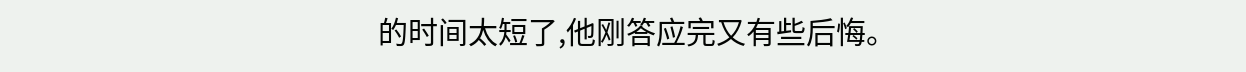的时间太短了,他刚答应完又有些后悔。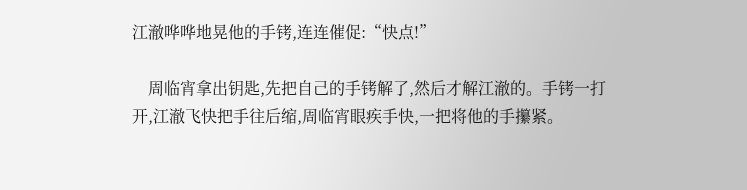江澈哗哗地晃他的手铐,连连催促:“快点!”

    周临宵拿出钥匙,先把自己的手铐解了,然后才解江澈的。手铐一打开,江澈飞快把手往后缩,周临宵眼疾手快,一把将他的手攥紧。